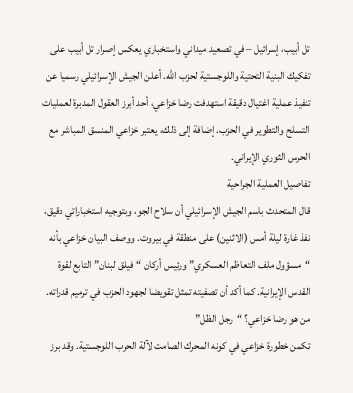تل أبيب، إسرائيل – في تصعيد ميداني واستخباري يعكس إصرار تل أبيب على تفكيك البنية التحتية واللوجستية لحزب الله. أعلن الجيش الإسرائيلي رسميا عن تنفيذ عملية اغتيال دقيقة استهدفت رضا خزاعي، أحد أبرز العقول المدبرة لعمليات التسلح والتطوير في الحزب. إضافة إلى ذلك، يعتبر خزاعي المنسق المباشر مع الحرس الثوري الإيراني.
تفاصيل العملية الجراحية
قال المتحدث باسم الجيش الإسرائيلي أن سلاح الجو، وبتوجيه استخباراتي دقيق، نفذ غارة ليلة أمس (الاثنين) على منطقة في بيروت. ووصف البيان خزاعي بأنه “مسؤول ملف التعاظم العسكري” ورئيس أركان “فيلق لبنان” التابع لقوة القدس الإيرانية. كما أكد أن تصفيته تمثل تقويضا لجهود الحزب في ترميم قدراته.
من هو رضا خزاعي؟ “رجل الظل”
تكمن خطورة خزاعي في كونه المحرك الصامت لآلة الحرب اللوجستية. وقد برز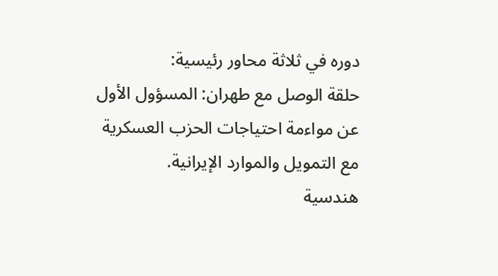دوره في ثلاثة محاور رئيسية:
حلقة الوصل مع طهران: المسؤول الأول عن مواءمة احتياجات الحزب العسكرية مع التمويل والموارد الإيرانية.
هندسية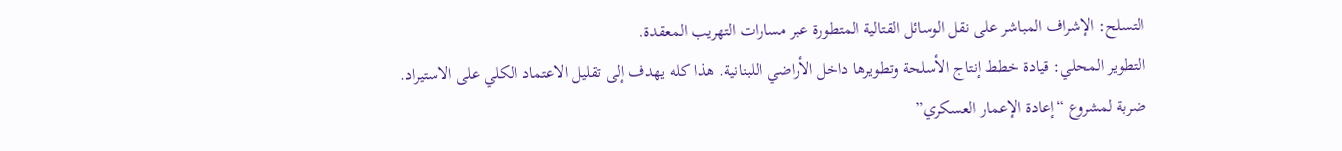التسلح: الإشراف المباشر على نقل الوسائل القتالية المتطورة عبر مسارات التهريب المعقدة.
التطوير المحلي: قيادة خطط إنتاج الأسلحة وتطويرها داخل الأراضي اللبنانية. هذا كله يهدف إلى تقليل الاعتماد الكلي على الاستيراد.
ضربة لمشروع “إعادة الإعمار العسكري”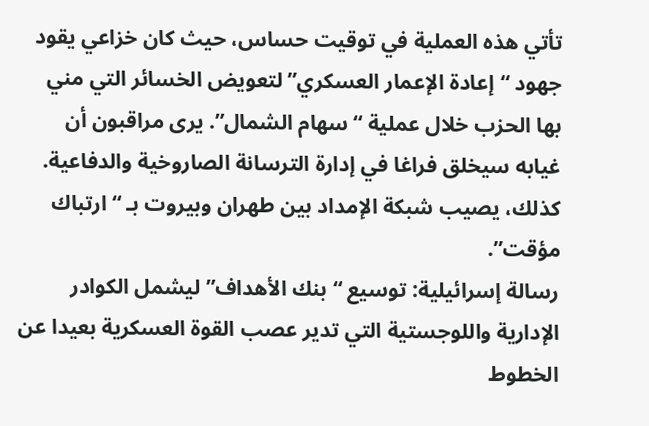تأتي هذه العملية في توقيت حساس، حيث كان خزاعي يقود جهود “إعادة الإعمار العسكري” لتعويض الخسائر التي مني بها الحزب خلال عملية “سهام الشمال”. يرى مراقبون أن غيابه سيخلق فراغا في إدارة الترسانة الصاروخية والدفاعية. كذلك، يصيب شبكة الإمداد بين طهران وبيروت بـ “ارتباك مؤقت”.
رسالة إسرائيلية: توسيع “بنك الأهداف” ليشمل الكوادر الإدارية واللوجستية التي تدير عصب القوة العسكرية بعيدا عن الخطوط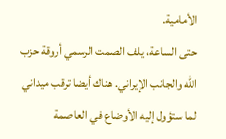الأمامية.
حتى الساعة، يلف الصمت الرسمي أروقة حزب الله والجانب الإيراني. هناك أيضا ترقب ميداني لما ستؤول إليه الأوضاع في العاصمة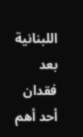اللبنانية بعد فقدان أحد أهم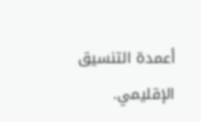أعمدة التنسيق الإقليمي.